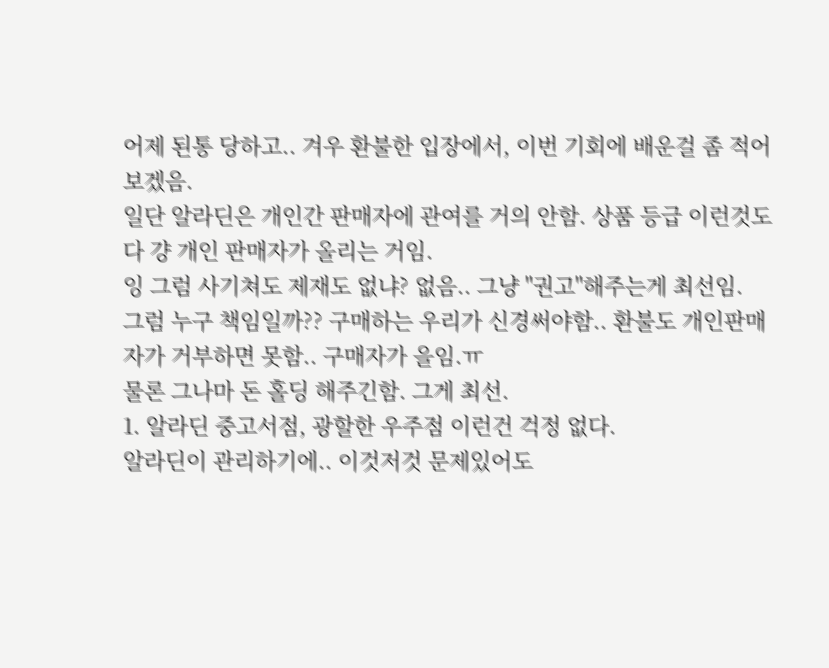어제 된통 당하고.. 겨우 환불한 입장에서, 이번 기회에 배운걸 좀 적어보겠음.
일단 알라딘은 개인간 판매자에 관여를 거의 안함. 상품 등급 이런것도 다 걍 개인 판매자가 올리는 거임.
잉 그럼 사기쳐도 제재도 없냐? 없음.. 그냥 "권고"해주는게 최선임.
그럼 누구 책임일까?? 구매하는 우리가 신경써야함.. 환불도 개인판매자가 거부하면 못함.. 구매자가 을임.ㅠ
물론 그나마 돈 홀딩 해주긴함. 그게 최선.
1. 알라딘 중고서점, 광할한 우주점 이런건 걱정 없다.
알라딘이 관리하기에.. 이것저것 문제있어도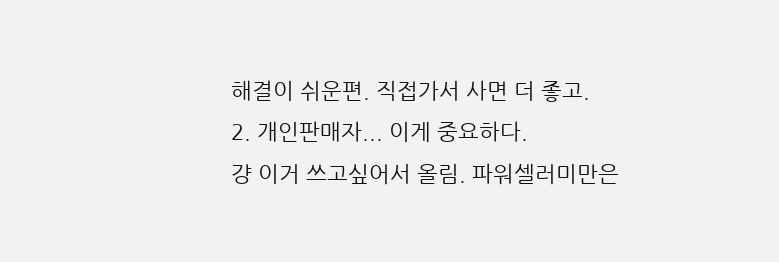해결이 쉬운편. 직접가서 사면 더 좋고.
2. 개인판매자... 이게 중요하다.
걍 이거 쓰고싶어서 올림. 파워셀러미만은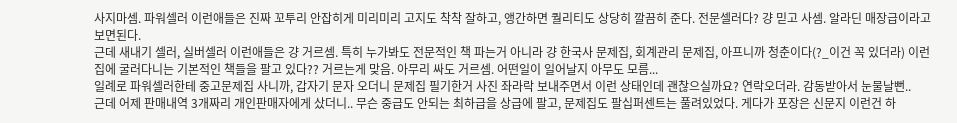사지마셈. 파워셀러 이런애들은 진짜 꼬투리 안잡히게 미리미리 고지도 착착 잘하고, 앵간하면 퀄리티도 상당히 깔끔히 준다. 전문셀러다? 걍 믿고 사셈. 알라딘 매장급이라고 보면된다.
근데 새내기 셀러, 실버셀러 이런애들은 걍 거르셈. 특히 누가봐도 전문적인 책 파는거 아니라 걍 한국사 문제집, 회계관리 문제집, 아프니까 청춘이다(?_이건 꼭 있더라) 이런 집에 굴러다니는 기본적인 책들을 팔고 있다?? 거르는게 맞음. 아무리 싸도 거르셈. 어떤일이 일어날지 아무도 모름...
일례로 파워셀러한테 중고문제집 사니까, 갑자기 문자 오더니 문제집 필기한거 사진 좌라락 보내주면서 이런 상태인데 괜찮으실까요? 연락오더라. 감동받아서 눈물날뻔..
근데 어제 판매내역 3개짜리 개인판매자에게 샀더니.. 무슨 중급도 안되는 최하급을 상급에 팔고, 문제집도 팔십퍼센트는 풀려있었다. 게다가 포장은 신문지 이런건 하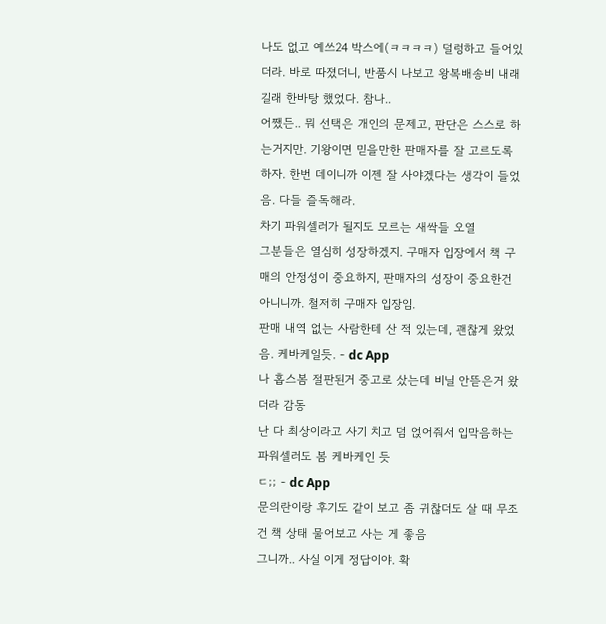나도 없고 예쓰24 박스에(ㅋㅋㅋㅋ) 덜렁하고 들어있더라. 바로 따졌더니, 반품시 나보고 왕복배송비 내래길래 한바탕 했었다. 참나..
어쨌든.. 뭐 선택은 개인의 문제고, 판단은 스스로 하는거지만. 기왕이면 믿을만한 판매자를 잘 고르도록 하자. 한번 데이니까 이젠 잘 사야겠다는 생각이 들었음. 다들 즐독해라.
차기 파워셀러가 될지도 모르는 새싹들 오열
그분들은 열심히 성장하겠지. 구매자 입장에서 책 구매의 안정성이 중요하지, 판매자의 성장이 중요한건 아니니까. 철저히 구매자 입장임.
판매 내역 없는 사람한테 산 적 있는데, 괜찮게 왔었음. 케바케일듯. - dc App
나 홉스봄 절판된거 중고로 샀는데 비닐 안뜯은거 왔더라 감동
난 다 최상이라고 사기 치고 덤 얹어줘서 입막음하는 파워셀러도 봄 케바케인 듯
ㄷ;; - dc App
문의란이랑 후기도 같이 보고 좀 귀찮더도 살 때 무조건 책 상태 물어보고 사는 게 좋음
그니까.. 사실 이게 정답이야. 확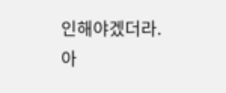인해야겠더라.
아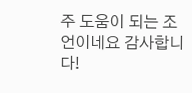주 도움이 되는 조언이네요 감사합니다!